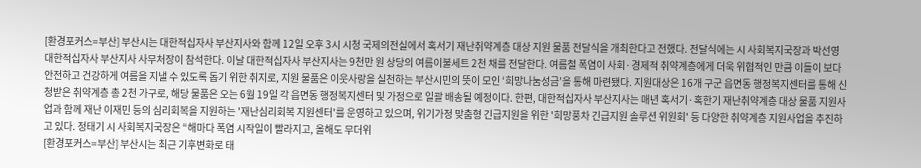[환경포커스=부산] 부산시는 대한적십자사 부산지사와 함께 12일 오후 3시 시청 국제의전실에서 혹서기 재난취약계층 대상 지원 물품 전달식을 개최한다고 전했다. 전달식에는 시 사회복지국장과 박선영 대한적십자사 부산지사 사무처장이 참석한다. 이날 대한적십자사 부산지사는 9천만 원 상당의 여름이불세트 2천 채를 전달한다. 여름철 폭염이 사회·경제적 취약계층에게 더욱 위협적인 만큼 이들이 보다 안전하고 건강하게 여름을 지낼 수 있도록 돕기 위한 취지로, 지원 물품은 이웃사랑을 실천하는 부산시민의 뜻이 모인 ‘희망나눔성금’을 통해 마련됐다. 지원대상은 16개 구군 읍면동 행정복지센터를 통해 신청받은 취약계층 총 2천 가구로, 해당 물품은 오는 6월 19일 각 읍면동 행정복지센터 및 가정으로 일괄 배송될 예정이다. 한편, 대한적십자사 부산지사는 매년 혹서기·혹한기 재난취약계층 대상 물품 지원사업과 함께 재난 이재민 등의 심리회복을 지원하는 '재난심리회복 지원센터'를 운영하고 있으며, 위기가정 맞춤형 긴급지원을 위한 '희망풍차 긴급지원 솔루션 위원회' 등 다양한 취약계층 지원사업을 추진하고 있다. 정태기 시 사회복지국장은 “해마다 폭염 시작일이 빨라지고, 올해도 무더위
[환경포커스=부산] 부산시는 최근 기후변화로 태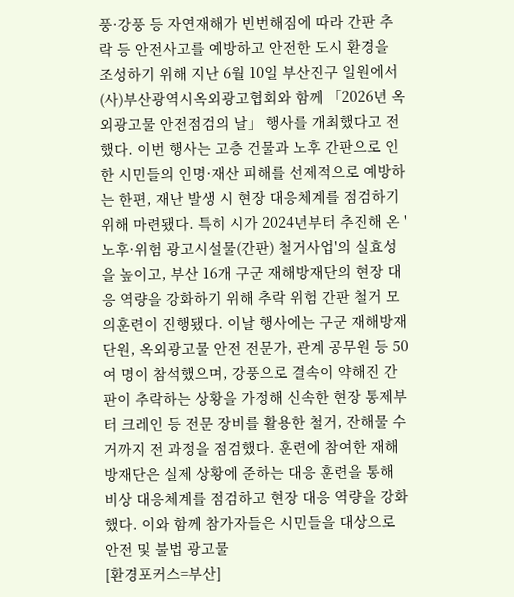풍·강풍 등 자연재해가 빈번해짐에 따라 간판 추락 등 안전사고를 예방하고 안전한 도시 환경을 조성하기 위해 지난 6월 10일 부산진구 일원에서 (사)부산광역시옥외광고협회와 함께 「2026년 옥외광고물 안전점검의 날」 행사를 개최했다고 전했다. 이번 행사는 고층 건물과 노후 간판으로 인한 시민들의 인명·재산 피해를 선제적으로 예방하는 한편, 재난 발생 시 현장 대응체계를 점검하기 위해 마련됐다. 특히 시가 2024년부터 추진해 온 '노후·위험 광고시설물(간판) 철거사업'의 실효성을 높이고, 부산 16개 구군 재해방재단의 현장 대응 역량을 강화하기 위해 추락 위험 간판 철거 모의훈련이 진행됐다. 이날 행사에는 구군 재해방재단원, 옥외광고물 안전 전문가, 관계 공무원 등 50여 명이 참석했으며, 강풍으로 결속이 약해진 간판이 추락하는 상황을 가정해 신속한 현장 통제부터 크레인 등 전문 장비를 활용한 철거, 잔해물 수거까지 전 과정을 점검했다. 훈련에 참여한 재해방재단은 실제 상황에 준하는 대응 훈련을 통해 비상 대응체계를 점검하고 현장 대응 역량을 강화했다. 이와 함께 참가자들은 시민들을 대상으로 안전 및 불법 광고물
[환경포커스=부산]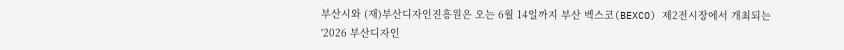부산시와 (재)부산디자인진흥원은 오는 6월 14일까지 부산 벡스코(BEXCO) 제2전시장에서 개최되는 '2026 부산디자인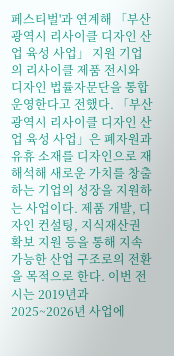페스티벌'과 연계해 「부산광역시 리사이클 디자인 산업 육성 사업」 지원 기업의 리사이클 제품 전시와 디자인 법률자문단을 통합 운영한다고 전했다. 「부산광역시 리사이클 디자인 산업 육성 사업」은 폐자원과 유휴 소재를 디자인으로 재해석해 새로운 가치를 창출하는 기업의 성장을 지원하는 사업이다. 제품 개발, 디자인 컨설팅, 지식재산권 확보 지원 등을 통해 지속 가능한 산업 구조로의 전환을 목적으로 한다. 이번 전시는 2019년과 2025~2026년 사업에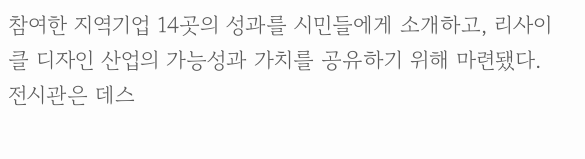참여한 지역기업 14곳의 성과를 시민들에게 소개하고, 리사이클 디자인 산업의 가능성과 가치를 공유하기 위해 마련됐다. 전시관은 데스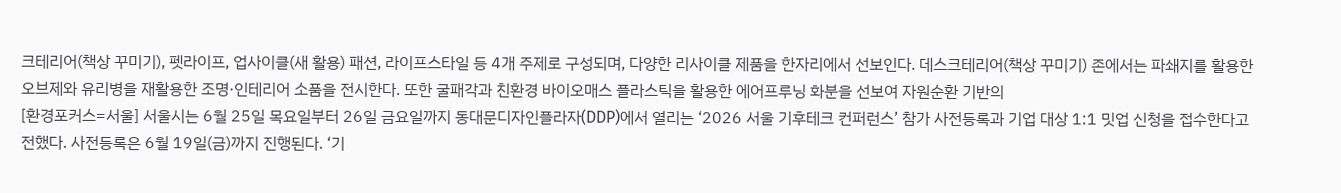크테리어(책상 꾸미기), 펫라이프, 업사이클(새 활용) 패션, 라이프스타일 등 4개 주제로 구성되며, 다양한 리사이클 제품을 한자리에서 선보인다. 데스크테리어(책상 꾸미기) 존에서는 파쇄지를 활용한 오브제와 유리병을 재활용한 조명·인테리어 소품을 전시한다. 또한 굴패각과 친환경 바이오매스 플라스틱을 활용한 에어프루닝 화분을 선보여 자원순환 기반의
[환경포커스=서울] 서울시는 6월 25일 목요일부터 26일 금요일까지 동대문디자인플라자(DDP)에서 열리는 ‘2026 서울 기후테크 컨퍼런스’ 참가 사전등록과 기업 대상 1:1 밋업 신청을 접수한다고 전했다. 사전등록은 6월 19일(금)까지 진행된다. ‘기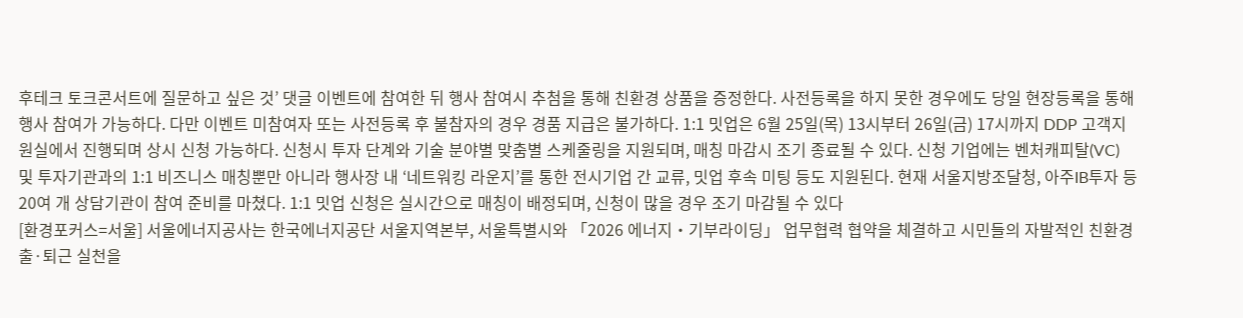후테크 토크콘서트에 질문하고 싶은 것’ 댓글 이벤트에 참여한 뒤 행사 참여시 추첨을 통해 친환경 상품을 증정한다. 사전등록을 하지 못한 경우에도 당일 현장등록을 통해 행사 참여가 가능하다. 다만 이벤트 미참여자 또는 사전등록 후 불참자의 경우 경품 지급은 불가하다. 1:1 밋업은 6월 25일(목) 13시부터 26일(금) 17시까지 DDP 고객지원실에서 진행되며 상시 신청 가능하다. 신청시 투자 단계와 기술 분야별 맞춤별 스케줄링을 지원되며, 매칭 마감시 조기 종료될 수 있다. 신청 기업에는 벤처캐피탈(VC) 및 투자기관과의 1:1 비즈니스 매칭뿐만 아니라 행사장 내 ‘네트워킹 라운지’를 통한 전시기업 간 교류, 밋업 후속 미팅 등도 지원된다. 현재 서울지방조달청, 아주IB투자 등 20여 개 상담기관이 참여 준비를 마쳤다. 1:1 밋업 신청은 실시간으로 매칭이 배정되며, 신청이 많을 경우 조기 마감될 수 있다
[환경포커스=서울] 서울에너지공사는 한국에너지공단 서울지역본부, 서울특별시와 「2026 에너지‧기부라이딩」 업무협력 협약을 체결하고 시민들의 자발적인 친환경 출·퇴근 실천을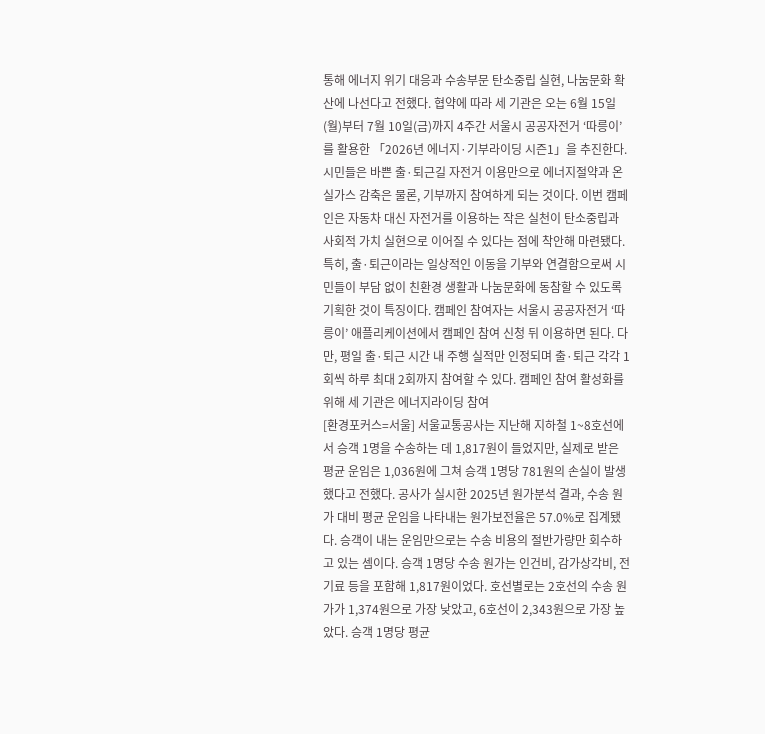통해 에너지 위기 대응과 수송부문 탄소중립 실현, 나눔문화 확산에 나선다고 전했다. 협약에 따라 세 기관은 오는 6월 15일(월)부터 7월 10일(금)까지 4주간 서울시 공공자전거 ‘따릉이’를 활용한 「2026년 에너지·기부라이딩 시즌1」을 추진한다. 시민들은 바쁜 출·퇴근길 자전거 이용만으로 에너지절약과 온실가스 감축은 물론, 기부까지 참여하게 되는 것이다. 이번 캠페인은 자동차 대신 자전거를 이용하는 작은 실천이 탄소중립과 사회적 가치 실현으로 이어질 수 있다는 점에 착안해 마련됐다. 특히, 출·퇴근이라는 일상적인 이동을 기부와 연결함으로써 시민들이 부담 없이 친환경 생활과 나눔문화에 동참할 수 있도록 기획한 것이 특징이다. 캠페인 참여자는 서울시 공공자전거 ‘따릉이’ 애플리케이션에서 캠페인 참여 신청 뒤 이용하면 된다. 다만, 평일 출·퇴근 시간 내 주행 실적만 인정되며 출·퇴근 각각 1회씩 하루 최대 2회까지 참여할 수 있다. 캠페인 참여 활성화를 위해 세 기관은 에너지라이딩 참여
[환경포커스=서울] 서울교통공사는 지난해 지하철 1~8호선에서 승객 1명을 수송하는 데 1,817원이 들었지만, 실제로 받은 평균 운임은 1,036원에 그쳐 승객 1명당 781원의 손실이 발생했다고 전했다. 공사가 실시한 2025년 원가분석 결과, 수송 원가 대비 평균 운임을 나타내는 원가보전율은 57.0%로 집계됐다. 승객이 내는 운임만으로는 수송 비용의 절반가량만 회수하고 있는 셈이다. 승객 1명당 수송 원가는 인건비, 감가상각비, 전기료 등을 포함해 1,817원이었다. 호선별로는 2호선의 수송 원가가 1,374원으로 가장 낮았고, 6호선이 2,343원으로 가장 높았다. 승객 1명당 평균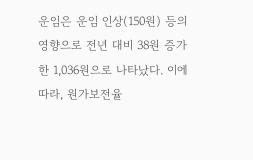운임은 운임 인상(150원) 등의 영향으로 전년 대비 38원 증가한 1,036원으로 나타났다. 이에 따라, 원가보전율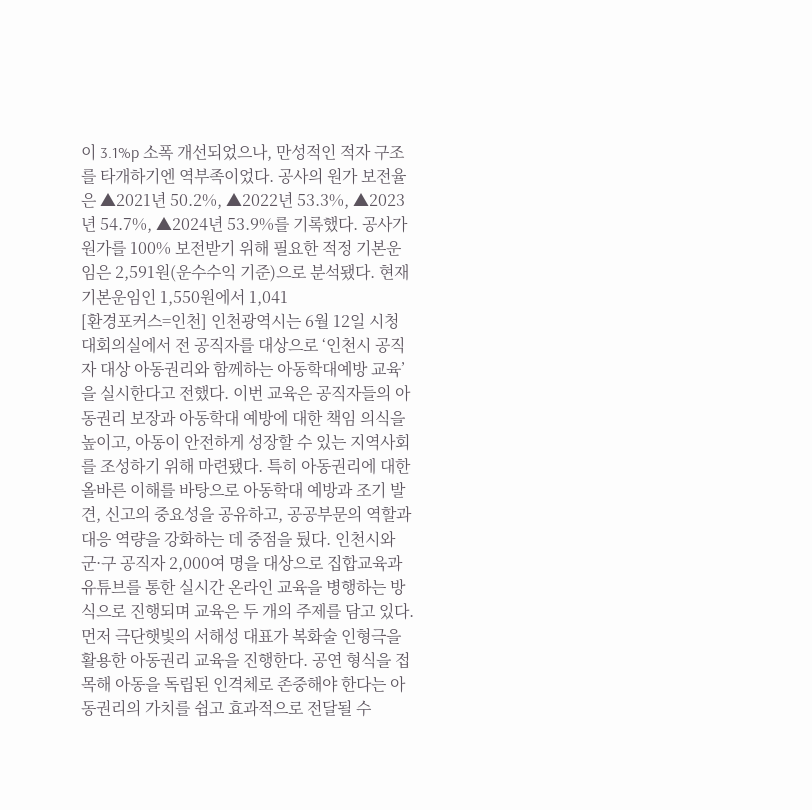이 3.1%p 소폭 개선되었으나, 만성적인 적자 구조를 타개하기엔 역부족이었다. 공사의 원가 보전율은 ▲2021년 50.2%, ▲2022년 53.3%, ▲2023년 54.7%, ▲2024년 53.9%를 기록했다. 공사가 원가를 100% 보전받기 위해 필요한 적정 기본운임은 2,591원(운수수익 기준)으로 분석됐다. 현재 기본운임인 1,550원에서 1,041
[환경포커스=인천] 인천광역시는 6월 12일 시청 대회의실에서 전 공직자를 대상으로 ‘인천시 공직자 대상 아동권리와 함께하는 아동학대예방 교육’을 실시한다고 전했다. 이번 교육은 공직자들의 아동권리 보장과 아동학대 예방에 대한 책임 의식을 높이고, 아동이 안전하게 성장할 수 있는 지역사회를 조성하기 위해 마련됐다. 특히 아동권리에 대한 올바른 이해를 바탕으로 아동학대 예방과 조기 발견, 신고의 중요성을 공유하고, 공공부문의 역할과 대응 역량을 강화하는 데 중점을 뒀다. 인천시와 군·구 공직자 2,000여 명을 대상으로 집합교육과 유튜브를 통한 실시간 온라인 교육을 병행하는 방식으로 진행되며 교육은 두 개의 주제를 담고 있다. 먼저 극단햇빛의 서해성 대표가 복화술 인형극을 활용한 아동권리 교육을 진행한다. 공연 형식을 접목해 아동을 독립된 인격체로 존중해야 한다는 아동권리의 가치를 쉽고 효과적으로 전달될 수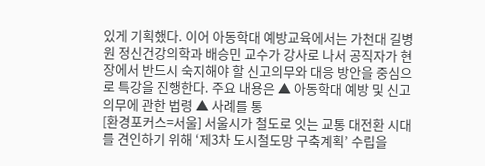있게 기획했다. 이어 아동학대 예방교육에서는 가천대 길병원 정신건강의학과 배승민 교수가 강사로 나서 공직자가 현장에서 반드시 숙지해야 할 신고의무와 대응 방안을 중심으로 특강을 진행한다. 주요 내용은 ▲ 아동학대 예방 및 신고의무에 관한 법령 ▲ 사례를 통
[환경포커스=서울] 서울시가 철도로 잇는 교통 대전환 시대를 견인하기 위해 ‘제3차 도시철도망 구축계획’ 수립을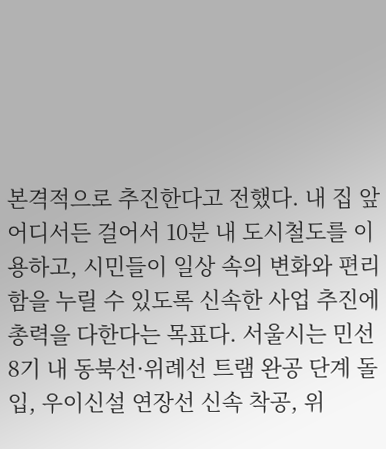본격적으로 추진한다고 전했다. 내 집 앞 어디서든 걸어서 10분 내 도시철도를 이용하고, 시민들이 일상 속의 변화와 편리함을 누릴 수 있도록 신속한 사업 추진에 총력을 다한다는 목표다. 서울시는 민선 8기 내 동북선·위례선 트램 완공 단계 돌입, 우이신설 연장선 신속 착공, 위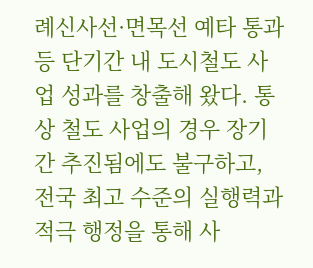례신사선·면목선 예타 통과 등 단기간 내 도시철도 사업 성과를 창출해 왔다. 통상 철도 사업의 경우 장기간 추진됨에도 불구하고, 전국 최고 수준의 실행력과 적극 행정을 통해 사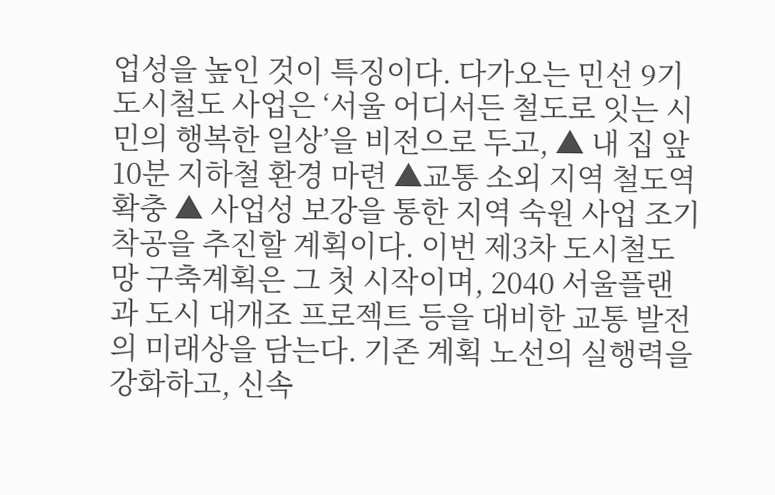업성을 높인 것이 특징이다. 다가오는 민선 9기 도시철도 사업은 ‘서울 어디서든 철도로 잇는 시민의 행복한 일상’을 비전으로 두고, ▲ 내 집 앞 10분 지하철 환경 마련 ▲교통 소외 지역 철도역 확충 ▲ 사업성 보강을 통한 지역 숙원 사업 조기 착공을 추진할 계획이다. 이번 제3차 도시철도망 구축계획은 그 첫 시작이며, 2040 서울플랜과 도시 대개조 프로젝트 등을 대비한 교통 발전의 미래상을 담는다. 기존 계획 노선의 실행력을 강화하고, 신속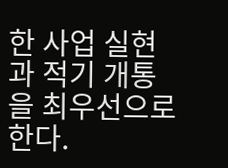한 사업 실현과 적기 개통을 최우선으로 한다.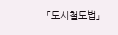「도시철도법」